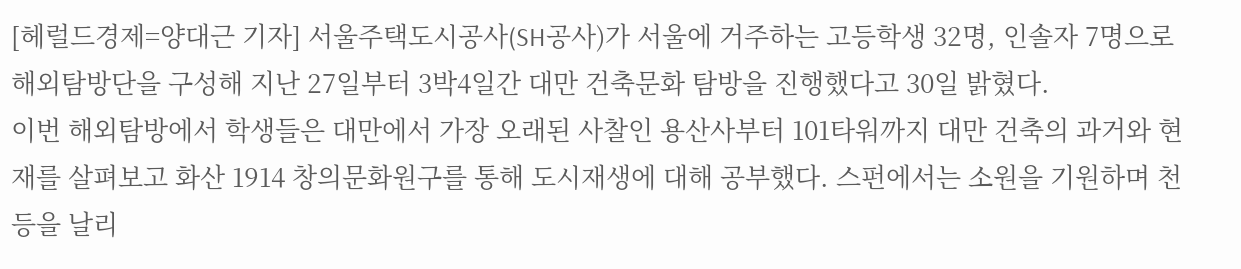[헤럴드경제=양대근 기자] 서울주택도시공사(SH공사)가 서울에 거주하는 고등학생 32명, 인솔자 7명으로 해외탐방단을 구성해 지난 27일부터 3박4일간 대만 건축문화 탐방을 진행했다고 30일 밝혔다.
이번 해외탐방에서 학생들은 대만에서 가장 오래된 사찰인 용산사부터 101타워까지 대만 건축의 과거와 현재를 살펴보고 화산 1914 창의문화원구를 통해 도시재생에 대해 공부했다. 스펀에서는 소원을 기원하며 천등을 날리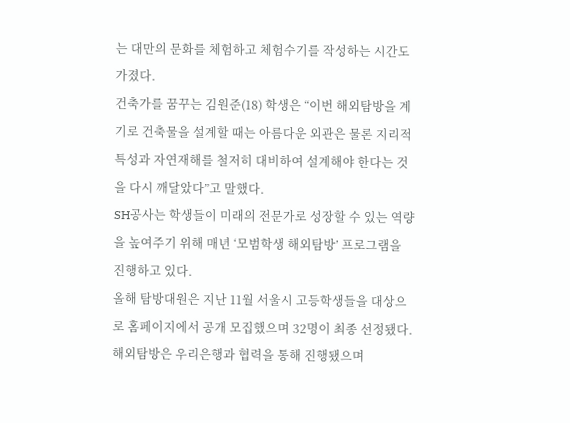는 대만의 문화를 체험하고 체험수기를 작성하는 시간도 가졌다.
건축가를 꿈꾸는 김원준(18) 학생은 “이번 해외탐방을 계기로 건축물을 설계할 때는 아름다운 외관은 물론 지리적 특성과 자연재해를 철저히 대비하여 설계해야 한다는 것을 다시 깨달았다”고 말했다.
SH공사는 학생들이 미래의 전문가로 성장할 수 있는 역량을 높여주기 위해 매년 ‘모범학생 해외탐방’ 프로그램을 진행하고 있다.
올해 탐방대원은 지난 11월 서울시 고등학생들을 대상으로 홈페이지에서 공개 모집했으며 32명이 최종 선정됐다. 해외탐방은 우리은행과 협력을 통해 진행됐으며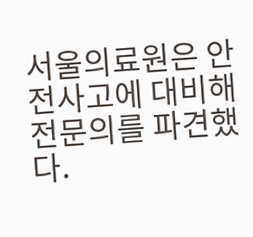서울의료원은 안전사고에 대비해 전문의를 파견했다.